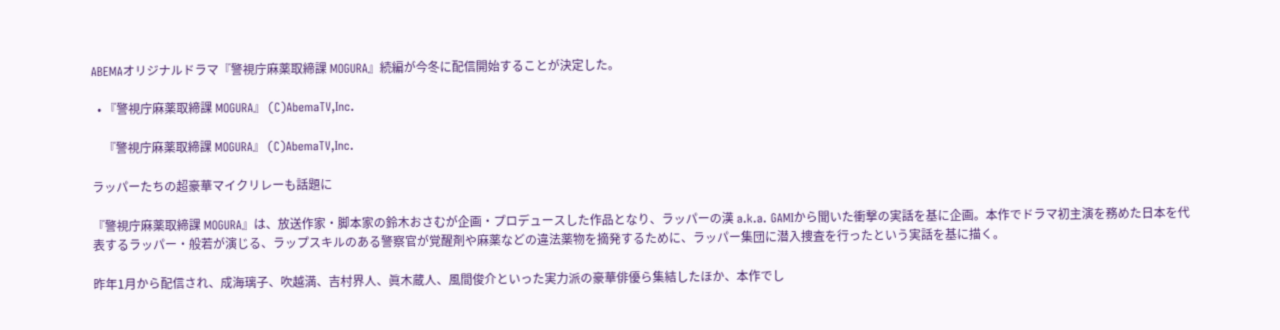ABEMAオリジナルドラマ『警視庁麻薬取締課 MOGURA』続編が今冬に配信開始することが決定した。

  • 『警視庁麻薬取締課 MOGURA』 (C)AbemaTV,Inc.

    『警視庁麻薬取締課 MOGURA』 (C)AbemaTV,Inc.

ラッパーたちの超豪華マイクリレーも話題に

『警視庁麻薬取締課 MOGURA』は、放送作家・脚本家の鈴木おさむが企画・プロデュースした作品となり、ラッパーの漢 a.k.a. GAMIから聞いた衝撃の実話を基に企画。本作でドラマ初主演を務めた日本を代表するラッパー・般若が演じる、ラップスキルのある警察官が覚醒剤や麻薬などの違法薬物を摘発するために、ラッパー集団に潜入捜査を行ったという実話を基に描く。

昨年1月から配信され、成海璃子、吹越満、吉村界人、眞木蔵人、風間俊介といった実力派の豪華俳優ら集結したほか、本作でし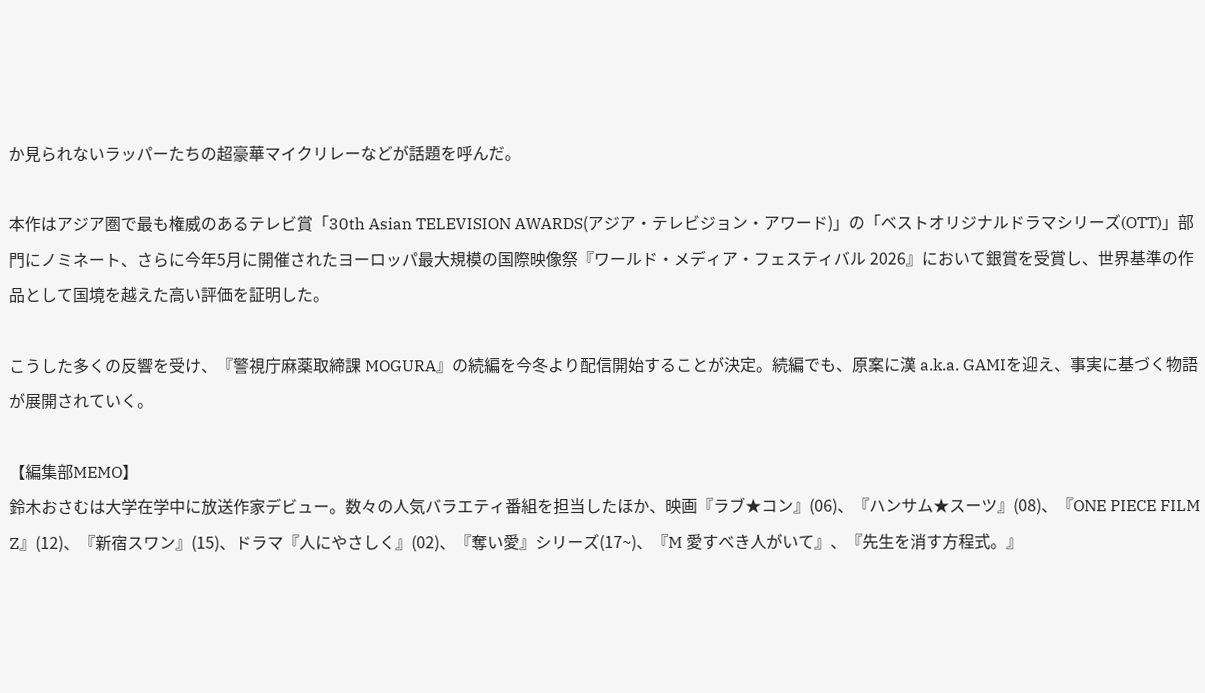か見られないラッパーたちの超豪華マイクリレーなどが話題を呼んだ。

本作はアジア圏で最も権威のあるテレビ賞「30th Asian TELEVISION AWARDS(アジア・テレビジョン・アワード)」の「ベストオリジナルドラマシリーズ(OTT)」部門にノミネート、さらに今年5月に開催されたヨーロッパ最大規模の国際映像祭『ワールド・メディア・フェスティバル 2026』において銀賞を受賞し、世界基準の作品として国境を越えた高い評価を証明した。

こうした多くの反響を受け、『警視庁麻薬取締課 MOGURA』の続編を今冬より配信開始することが決定。続編でも、原案に漢 a.k.a. GAMIを迎え、事実に基づく物語が展開されていく。

【編集部MEMO】
鈴木おさむは大学在学中に放送作家デビュー。数々の人気バラエティ番組を担当したほか、映画『ラブ★コン』(06)、『ハンサム★スーツ』(08)、『ONE PIECE FILM Z』(12)、『新宿スワン』(15)、ドラマ『人にやさしく』(02)、『奪い愛』シリーズ(17~)、『M 愛すべき人がいて』、『先生を消す方程式。』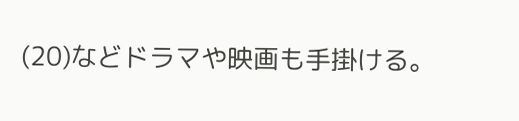(20)などドラマや映画も手掛ける。